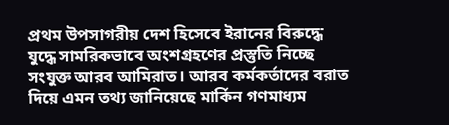প্রথম উপসাগরীয় দেশ হিসেবে ইরানের বিরুদ্ধে যুদ্ধে সামরিকভাবে অংশগ্রহণের প্রস্তুতি নিচ্ছে সংযুক্ত আরব আমিরাত। আরব কর্মকর্তাদের বরাত দিয়ে এমন তথ্য জানিয়েছে মার্কিন গণমাধ্যম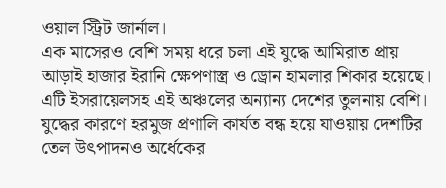ওয়াল স্ট্রিট জার্নাল।
এক মাসেরও বেশি সময় ধরে চলা এই যুদ্ধে আমিরাত প্রায় আড়াই হাজার ইরানি ক্ষেপণাস্ত্র ও ড্রোন হামলার শিকার হয়েছে। এটি ইসরায়েলসহ এই অঞ্চলের অন্যান্য দেশের তুলনায় বেশি। যুদ্ধের কারণে হরমুজ প্রণালি কার্যত বন্ধ হয়ে যাওয়ায় দেশটির তেল উৎপাদনও অর্ধেকের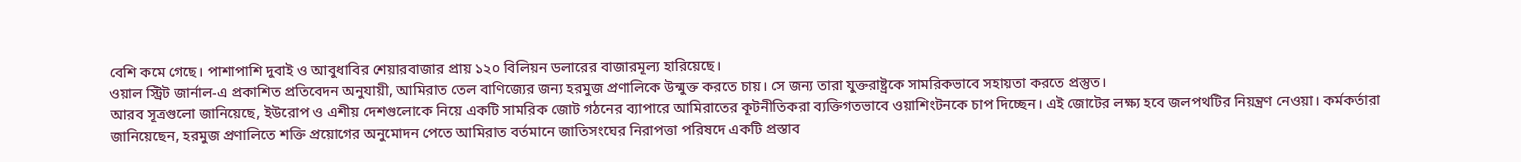বেশি কমে গেছে। পাশাপাশি দুবাই ও আবুধাবির শেয়ারবাজার প্রায় ১২০ বিলিয়ন ডলারের বাজারমূল্য হারিয়েছে।
ওয়াল স্ট্রিট জার্নাল-এ প্রকাশিত প্রতিবেদন অনুযায়ী, আমিরাত তেল বাণিজ্যের জন্য হরমুজ প্রণালিকে উন্মুক্ত করতে চায়। সে জন্য তারা যুক্তরাষ্ট্রকে সামরিকভাবে সহায়তা করতে প্রস্তুত।
আরব সূত্রগুলো জানিয়েছে, ইউরোপ ও এশীয় দেশগুলোকে নিয়ে একটি সামরিক জোট গঠনের ব্যাপারে আমিরাতের কূটনীতিকরা ব্যক্তিগতভাবে ওয়াশিংটনকে চাপ দিচ্ছেন। এই জোটের লক্ষ্য হবে জলপথটির নিয়ন্ত্রণ নেওয়া। কর্মকর্তারা জানিয়েছেন, হরমুজ প্রণালিতে শক্তি প্রয়োগের অনুমোদন পেতে আমিরাত বর্তমানে জাতিসংঘের নিরাপত্তা পরিষদে একটি প্রস্তাব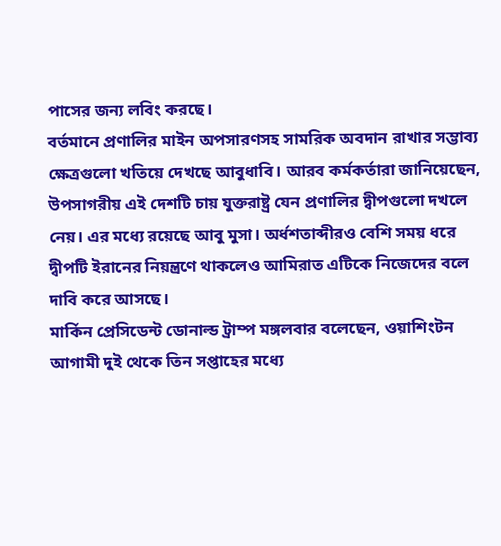পাসের জন্য লবিং করছে।
বর্তমানে প্রণালির মাইন অপসারণসহ সামরিক অবদান রাখার সম্ভাব্য ক্ষেত্রগুলো খতিয়ে দেখছে আবুধাবি। আরব কর্মকর্তারা জানিয়েছেন, উপসাগরীয় এই দেশটি চায় যুক্তরাষ্ট্র যেন প্রণালির দ্বীপগুলো দখলে নেয়। এর মধ্যে রয়েছে আবু মুসা। অর্ধশতাব্দীরও বেশি সময় ধরে দ্বীপটি ইরানের নিয়ন্ত্রণে থাকলেও আমিরাত এটিকে নিজেদের বলে দাবি করে আসছে।
মার্কিন প্রেসিডেন্ট ডোনাল্ড ট্রাম্প মঙ্গলবার বলেছেন, ওয়াশিংটন আগামী দুই থেকে তিন সপ্তাহের মধ্যে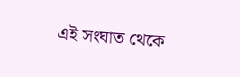এই সংঘাত থেকে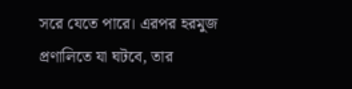সরে যেতে পারে। এরপর হরমুজ প্রণালিতে যা ঘটবে, তার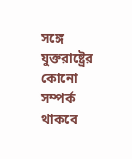সঙ্গে যুক্তরাষ্ট্রের কোনো সম্পর্ক থাকবে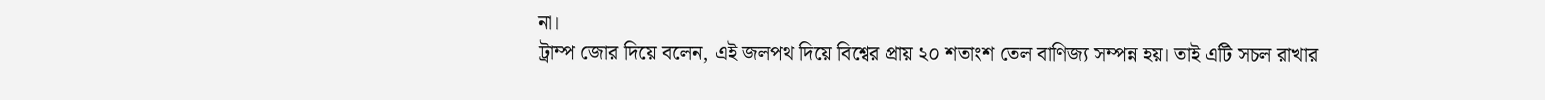না।
ট্রাম্প জোর দিয়ে বলেন, এই জলপথ দিয়ে বিশ্বের প্রায় ২০ শতাংশ তেল বাণিজ্য সম্পন্ন হয়। তাই এটি সচল রাখার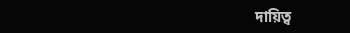দায়িত্ব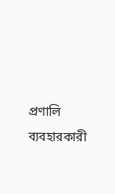প্রণালি ব্যবহারকারী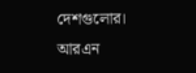দেশগুলোর।
আরএন